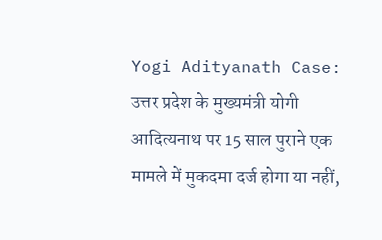Yogi Adityanath Case: उत्तर प्रदेश के मुख्यमंत्री योगी आदित्यनाथ पर 15 साल पुराने एक मामले में मुकदमा दर्ज होगा या नहीं,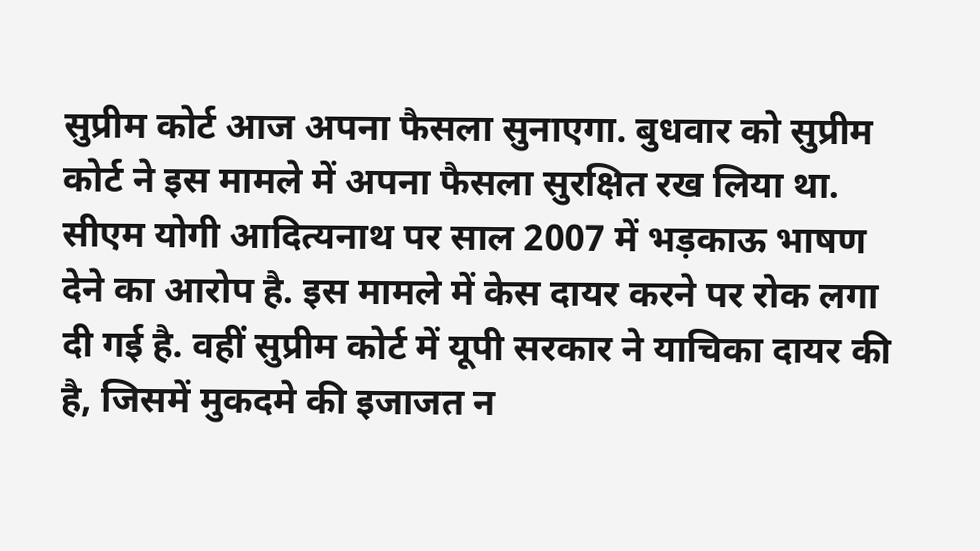सुप्रीम कोर्ट आज अपना फैसला सुनाएगा. बुधवार को सुप्रीम कोर्ट ने इस मामले में अपना फैसला सुरक्षित रख लिया था. सीएम योगी आदित्यनाथ पर साल 2007 में भड़काऊ भाषण देने का आरोप है. इस मामले में केस दायर करने पर रोक लगा दी गई है. वहीं सुप्रीम कोर्ट में यूपी सरकार ने याचिका दायर की है, जिसमें मुकदमे की इजाजत न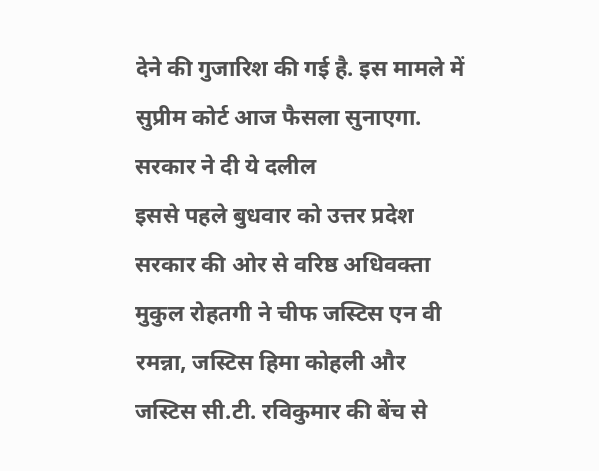देने की गुजारिश की गई है. इस मामले में सुप्रीम कोर्ट आज फैसला सुनाएगा.
सरकार ने दी ये दलील
इससे पहले बुधवार को उत्तर प्रदेश सरकार की ओर से वरिष्ठ अधिवक्ता मुकुल रोहतगी ने चीफ जस्टिस एन वी रमन्ना, जस्टिस हिमा कोहली और जस्टिस सी.टी. रविकुमार की बेंच से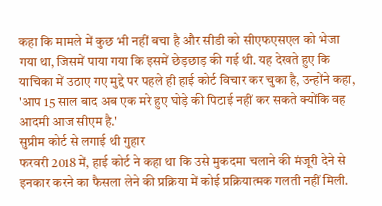कहा कि मामले में कुछ भी नहीं बचा है और सीडी को सीएफएसएल को भेजा गया था, जिसमें पाया गया कि इसमें छेड़छाड़ की गई थी. यह देखते हुए कि याचिका में उठाए गए मुद्दे पर पहले ही हाई कोर्ट विचार कर चुका है, उन्होंने कहा, 'आप 15 साल बाद अब एक मरे हुए घोड़े की पिटाई नहीं कर सकते क्योंकि वह आदमी आज सीएम है.'
सुप्रीम कोर्ट से लगाई थी गुहार
फरवरी 2018 में, हाई कोर्ट ने कहा था कि उसे मुकदमा चलाने की मंजूरी देने से इनकार करने का फैसला लेने की प्रक्रिया में कोई प्रक्रियात्मक गलती नहीं मिली.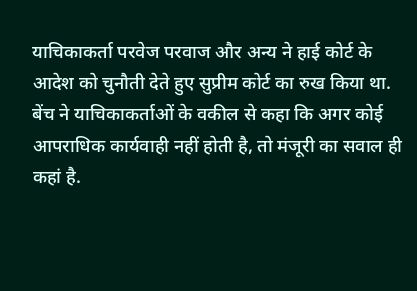याचिकाकर्ता परवेज परवाज और अन्य ने हाई कोर्ट के आदेश को चुनौती देते हुए सुप्रीम कोर्ट का रुख किया था. बेंच ने याचिकाकर्ताओं के वकील से कहा कि अगर कोई आपराधिक कार्यवाही नहीं होती है, तो मंजूरी का सवाल ही कहां है.